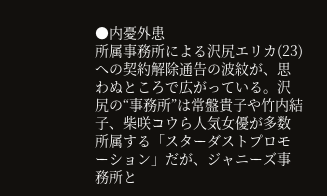●内憂外患
所属事務所による沢尻エリカ(23)への契約解除通告の波紋が、思わぬところで広がっている。沢尻の“事務所”は常盤貴子や竹内結子、柴咲コウら人気女優が多数所属する「スターダストプロモーション」だが、ジャニーズ事務所と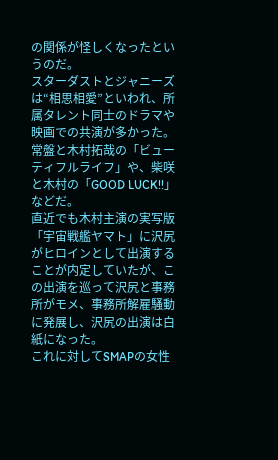の関係が怪しくなったというのだ。
スターダストとジャニーズは“相思相愛”といわれ、所属タレント同士のドラマや映画での共演が多かった。常盤と木村拓哉の「ビューティフルライフ」や、柴咲と木村の「GOOD LUCK!!」などだ。
直近でも木村主演の実写版「宇宙戦艦ヤマト」に沢尻がヒロインとして出演することが内定していたが、この出演を巡って沢尻と事務所がモメ、事務所解雇騒動に発展し、沢尻の出演は白紙になった。
これに対してSMAPの女性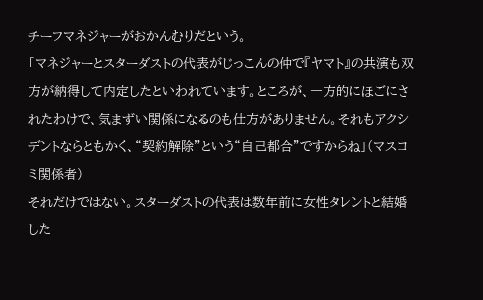チーフマネジャーがおかんむりだという。
「マネジャーとスターダストの代表がじっこんの仲で『ヤマト』の共演も双方が納得して内定したといわれています。ところが、一方的にほごにされたわけで、気まずい関係になるのも仕方がありません。それもアクシデントならともかく、“契約解除”という“自己都合”ですからね」(マスコミ関係者)
それだけではない。スターダストの代表は数年前に女性タレントと結婚した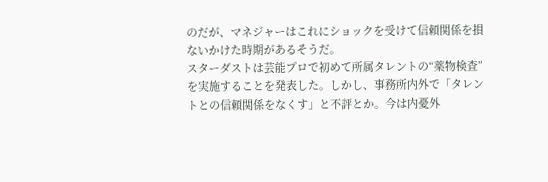のだが、マネジャーはこれにショックを受けて信頼関係を損ないかけた時期があるそうだ。
スターダストは芸能プロで初めて所属タレントの“薬物検査”を実施することを発表した。しかし、事務所内外で「タレントとの信頼関係をなくす」と不評とか。今は内憂外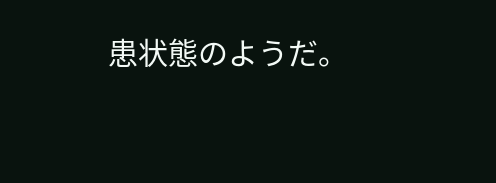患状態のようだ。